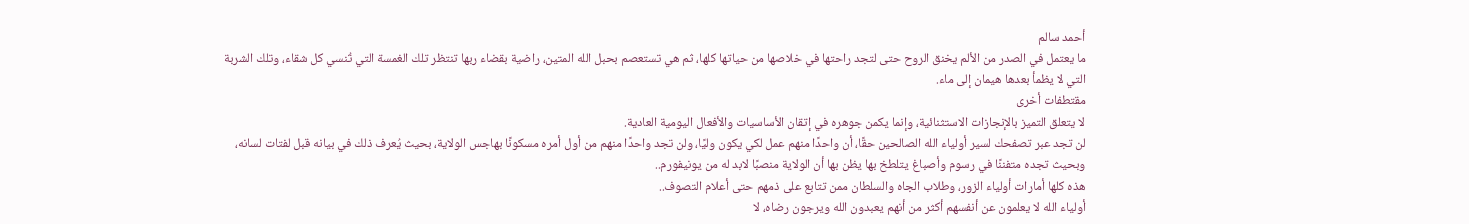أحمد سالم
ما يعتمل في الصدر من الألم يخنق الروح حتى لتجد راحتها في خلاصها من حياتها كلها، ثم هي تستعصم بحبل الله المتين، راضية بقضاء ربها تنتظر تلك الغمسة التي تُنسي كل شقاء، وتلك الشربة التي لا يظمأ بعدها هيمان إلى ماء.
مقتطفات أخرى
لا يتعلق التميز بالإنجازات الاستثنائية، وإنما يكمن جوهره في إتقان الأساسيات والأفعال اليومية العادية.
لن تجد عبر تصفحك لسير أولياء الله الصالحين حقًا، أن واحدًا منهم عمل لكي يكون وليًا، ولن تجد واحدًا منهم من أول أمره مسكونًا بهاجس الولاية، بحيث يُعرف ذلك في بيانه قبل لفتات لسانه، وبحيث تجده متفننًا في رسوم وأصباغ يتلطخ بها يظن بها أن الولاية منصبًا لابد له من يونيفورم..
هذه كلها أمارات أولياء الزور، وطلاب الجاه والسلطان ممن تتابع على ذمهم حتى أعلام التصوف..
أولياء الله لا يعلمون عن أنفسهم أكثر من أنهم يعبدون الله ويرجون رضاه، لا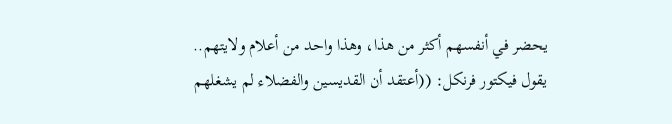يحضر في أنفسهم أكثر من هذا، وهذا واحد من أعلام ولايتهم..
يقول فيكتور فرنكل: ((أعتقد أن القديسين والفضلاء لم يشغلهم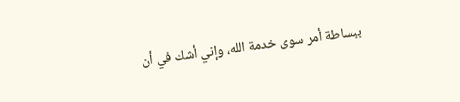ببساطة أمر سوى خدمة الله، وإني أشك في أن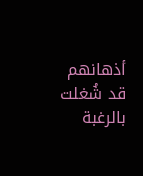أذهانهم قد شُغلت بالرغبة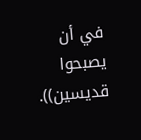في أن يصبحوا قديسين)).